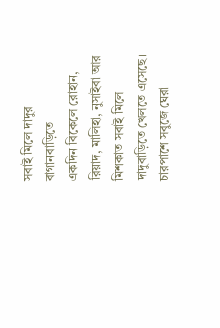সবাই মিলে দাদুর বাগানবাড়িতে
একদিন বিকেলে রোহান, রিয়াদ, মালিহা, নুসাইবা আর মিশকাত সবাই মিলে দাদুবাড়িতে খেলতে এসেছে। চারপাশে সবুজে ঘেরা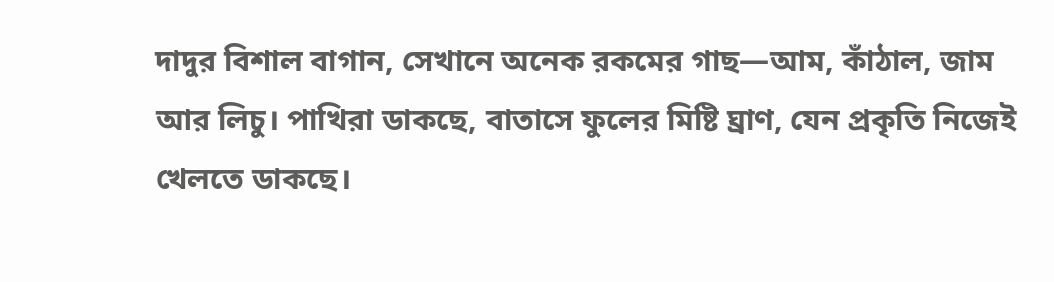দাদুর বিশাল বাগান, সেখানে অনেক রকমের গাছ—আম, কাঁঠাল, জাম আর লিচু। পাখিরা ডাকছে, বাতাসে ফুলের মিষ্টি ঘ্রাণ, যেন প্রকৃতি নিজেই খেলতে ডাকছে।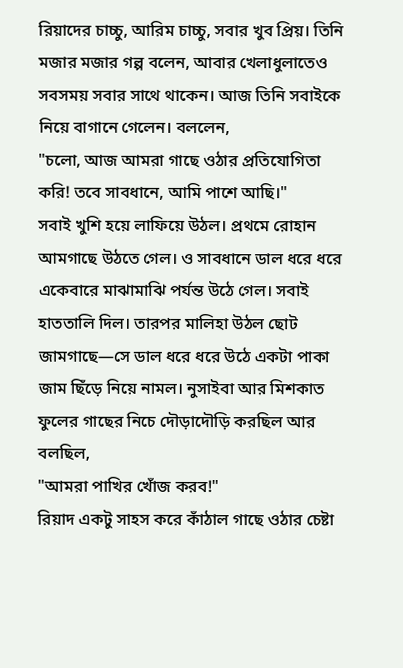রিয়াদের চাচ্চু, আরিম চাচ্চু, সবার খুব প্রিয়। তিনি মজার মজার গল্প বলেন, আবার খেলাধুলাতেও সবসময় সবার সাথে থাকেন। আজ তিনি সবাইকে নিয়ে বাগানে গেলেন। বললেন,
"চলো, আজ আমরা গাছে ওঠার প্রতিযোগিতা করি! তবে সাবধানে, আমি পাশে আছি।"
সবাই খুশি হয়ে লাফিয়ে উঠল। প্রথমে রোহান আমগাছে উঠতে গেল। ও সাবধানে ডাল ধরে ধরে একেবারে মাঝামাঝি পর্যন্ত উঠে গেল। সবাই হাততালি দিল। তারপর মালিহা উঠল ছোট জামগাছে—সে ডাল ধরে ধরে উঠে একটা পাকা জাম ছিঁড়ে নিয়ে নামল। নুসাইবা আর মিশকাত ফুলের গাছের নিচে দৌড়াদৌড়ি করছিল আর বলছিল,
"আমরা পাখির খোঁজ করব!"
রিয়াদ একটু সাহস করে কাঁঠাল গাছে ওঠার চেষ্টা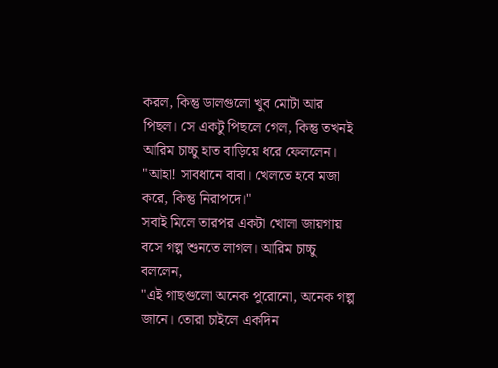করল, কিন্তু ডালগুলো খুব মোটা আর পিছল। সে একটু পিছলে গেল, কিন্তু তখনই আরিম চাচ্চু হাত বাড়িয়ে ধরে ফেললেন।
"আহা! সাবধানে বাবা। খেলতে হবে মজা করে, কিন্তু নিরাপদে।"
সবাই মিলে তারপর একটা খোলা জায়গায় বসে গল্প শুনতে লাগল। আরিম চাচ্চু বললেন,
"এই গাছগুলো অনেক পুরোনো, অনেক গল্প জানে। তোরা চাইলে একদিন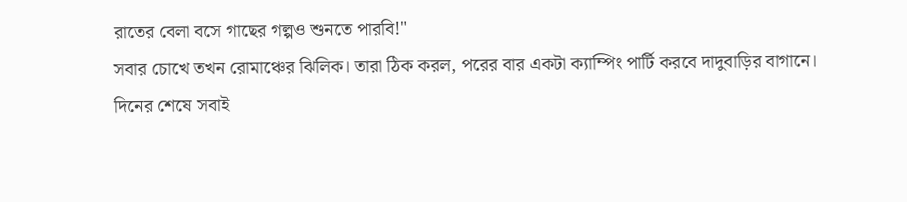রাতের বেলা বসে গাছের গল্পও শুনতে পারবি!"
সবার চোখে তখন রোমাঞ্চের ঝিলিক। তারা ঠিক করল, পরের বার একটা ক্যাম্পিং পার্টি করবে দাদুবাড়ির বাগানে।
দিনের শেষে সবাই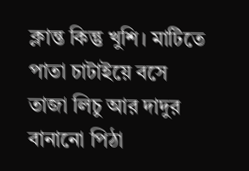ক্লান্ত কিন্তু খুশি। মাটিতে পাতা চাটাইয়ে বসে তাজা লিচু আর দাদুর বানানো পিঠা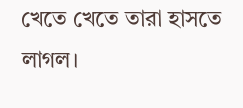খেতে খেতে তারা হাসতে লাগল।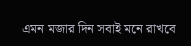এমন মজার দিন সবাই মনে রাখবে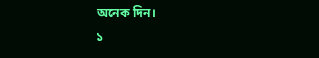অনেক দিন।
১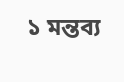১ মন্তব্য